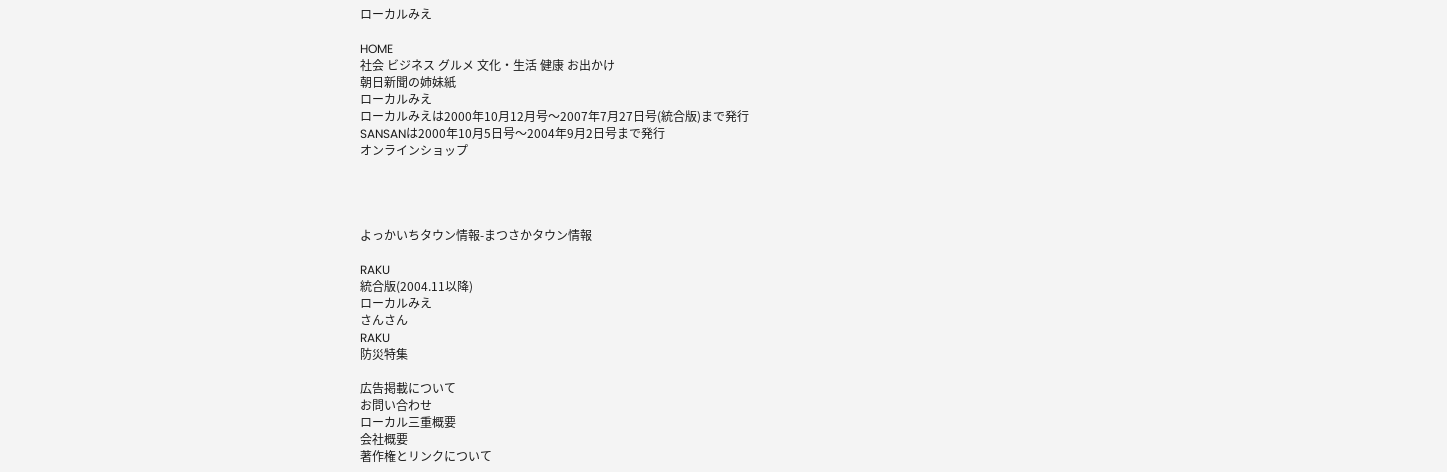ローカルみえ

HOME
社会 ビジネス グルメ 文化・生活 健康 お出かけ
朝日新聞の姉妹紙
ローカルみえ
ローカルみえは2000年10月12月号〜2007年7月27日号(統合版)まで発行
SANSANは2000年10月5日号〜2004年9月2日号まで発行
オンラインショップ




よっかいちタウン情報-まつさかタウン情報

RAKU
統合版(2004.11以降)
ローカルみえ
さんさん
RAKU
防災特集

広告掲載について
お問い合わせ
ローカル三重概要
会社概要
著作権とリンクについて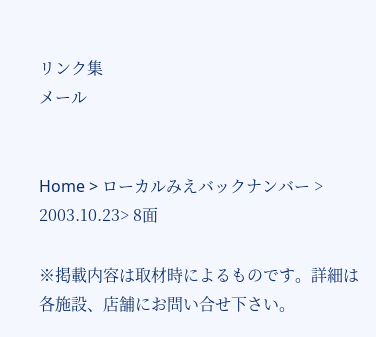リンク集
メール


Home > ローカルみえバックナンバー > 2003.10.23> 8面

※掲載内容は取材時によるものです。詳細は各施設、店舗にお問い合せ下さい。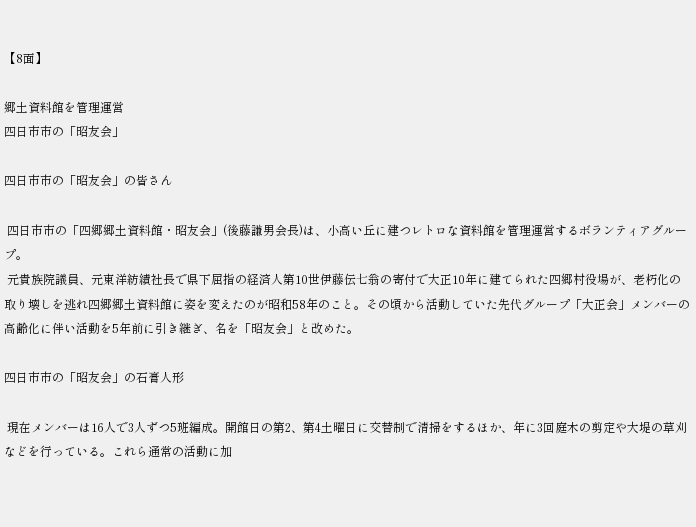【8面】

郷土資料館を管理運営
四日市市の「昭友会」

四日市市の「昭友会」の皆さん

 四日市市の「四郷郷土資料館・昭友会」(後藤謙男会長)は、小高い丘に建つレトロな資料館を管理運営するボランティアグループ。
 元貴族院議員、元東洋紡績社長で県下屈指の経済人第10世伊藤伝七翁の寄付で大正10年に建てられた四郷村役場が、老朽化の取り壊しを逃れ四郷郷土資料館に姿を変えたのが昭和58年のこと。その頃から活動していた先代グループ「大正会」メンバーの高齢化に伴い活動を5年前に引き継ぎ、名を「昭友会」と改めた。

四日市市の「昭友会」の石膏人形

 現在メンバーは16人で3人ずつ5班編成。開館日の第2、第4土曜日に交替制で清掃をするほか、年に3回庭木の剪定や大堤の草刈などを行っている。これら通常の活動に加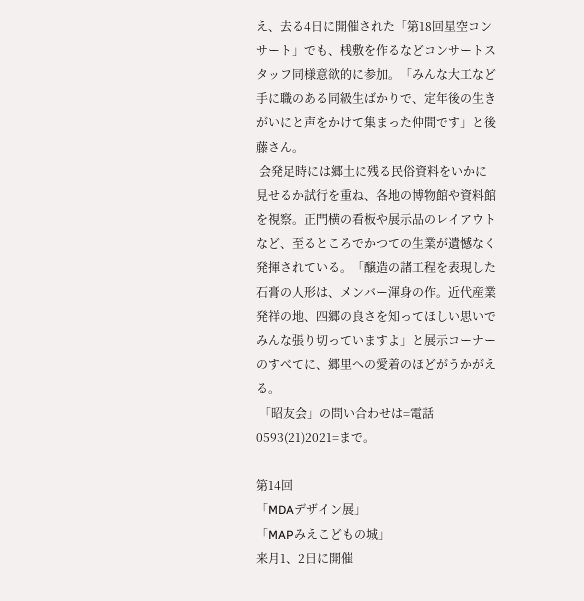え、去る4日に開催された「第18回星空コンサート」でも、桟敷を作るなどコンサートスタッフ同様意欲的に参加。「みんな大工など手に職のある同級生ばかりで、定年後の生きがいにと声をかけて集まった仲間です」と後藤さん。
 会発足時には郷土に残る民俗資料をいかに見せるか試行を重ね、各地の博物館や資料館を視察。正門横の看板や展示品のレイアウトなど、至るところでかつての生業が遺憾なく発揮されている。「醸造の諸工程を表現した石膏の人形は、メンバー渾身の作。近代産業発祥の地、四郷の良さを知ってほしい思いでみんな張り切っていますよ」と展示コーナーのすべてに、郷里への愛着のほどがうかがえる。
 「昭友会」の問い合わせは=電話0593(21)2021=まで。

第14回
「MDAデザイン展」
「MAPみえこどもの城」
来月1、2日に開催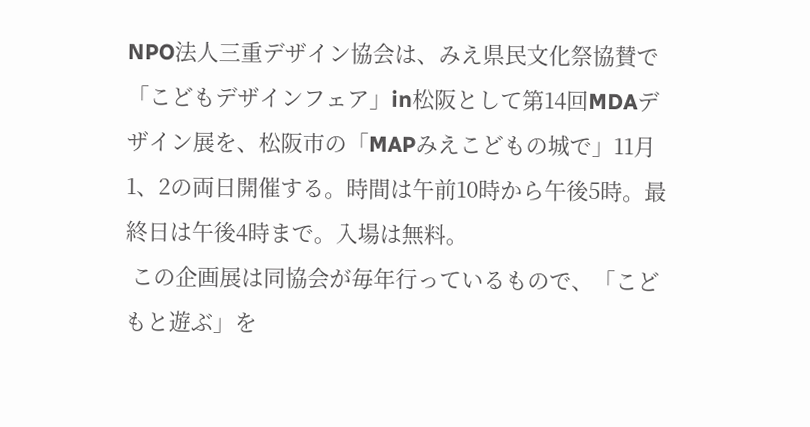NPO法人三重デザイン協会は、みえ県民文化祭協賛で「こどもデザインフェア」in松阪として第14回MDAデザイン展を、松阪市の「MAPみえこどもの城で」11月1、2の両日開催する。時間は午前10時から午後5時。最終日は午後4時まで。入場は無料。
 この企画展は同協会が毎年行っているもので、「こどもと遊ぶ」を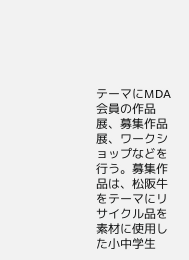テーマにMDA会員の作品展、募集作品展、ワークショップなどを行う。募集作品は、松阪牛をテーマにリサイクル品を素材に使用した小中学生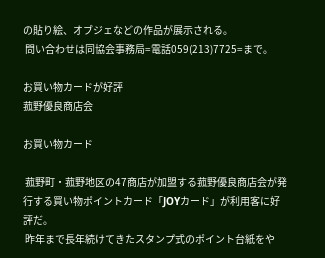の貼り絵、オブジェなどの作品が展示される。
 問い合わせは同協会事務局=電話059(213)7725=まで。

お買い物カードが好評
菰野優良商店会

お買い物カード

 菰野町・菰野地区の47商店が加盟する菰野優良商店会が発行する買い物ポイントカード「JOYカード」が利用客に好評だ。
 昨年まで長年続けてきたスタンプ式のポイント台紙をや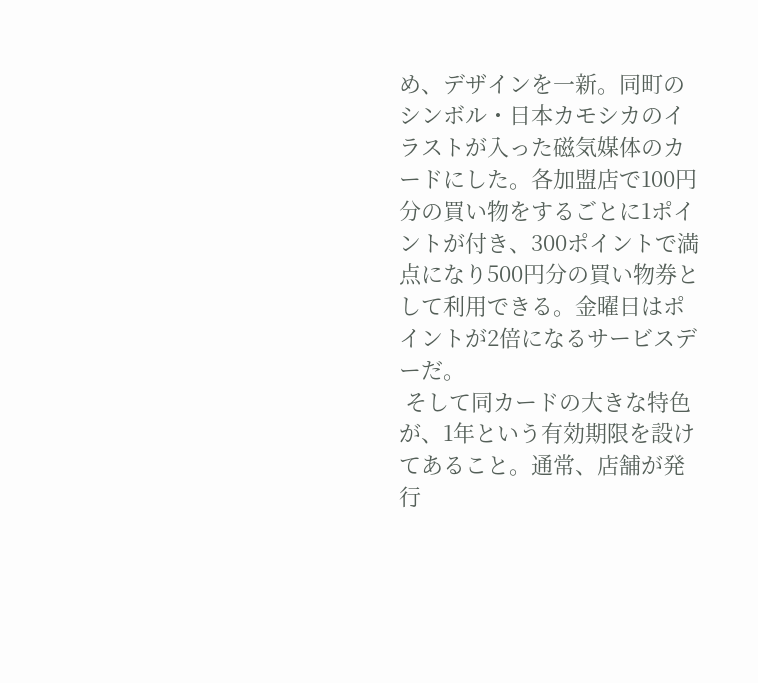め、デザインを一新。同町のシンボル・日本カモシカのイラストが入った磁気媒体のカードにした。各加盟店で100円分の買い物をするごとに1ポイントが付き、300ポイントで満点になり500円分の買い物券として利用できる。金曜日はポイントが2倍になるサービスデーだ。
 そして同カードの大きな特色が、1年という有効期限を設けてあること。通常、店舗が発行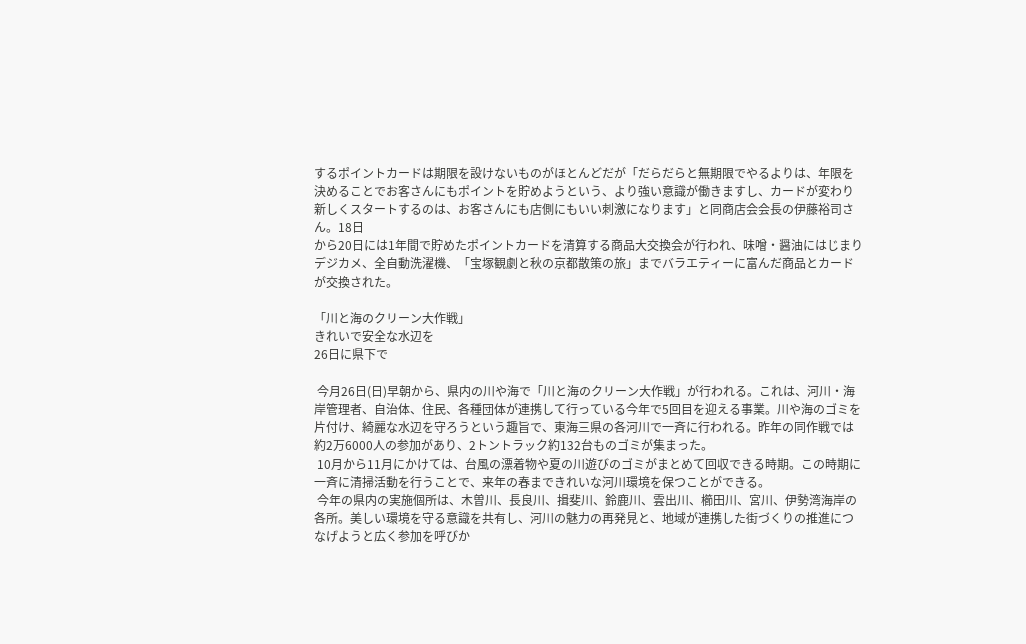するポイントカードは期限を設けないものがほとんどだが「だらだらと無期限でやるよりは、年限を決めることでお客さんにもポイントを貯めようという、より強い意識が働きますし、カードが変わり新しくスタートするのは、お客さんにも店側にもいい刺激になります」と同商店会会長の伊藤裕司さん。18日
から20日には1年間で貯めたポイントカードを清算する商品大交換会が行われ、味噌・醤油にはじまりデジカメ、全自動洗濯機、「宝塚観劇と秋の京都散策の旅」までバラエティーに富んだ商品とカードが交換された。

「川と海のクリーン大作戦」
きれいで安全な水辺を
26日に県下で

 今月26日(日)早朝から、県内の川や海で「川と海のクリーン大作戦」が行われる。これは、河川・海岸管理者、自治体、住民、各種団体が連携して行っている今年で5回目を迎える事業。川や海のゴミを片付け、綺麗な水辺を守ろうという趣旨で、東海三県の各河川で一斉に行われる。昨年の同作戦では約2万6000人の参加があり、2トントラック約132台ものゴミが集まった。
 10月から11月にかけては、台風の漂着物や夏の川遊びのゴミがまとめて回収できる時期。この時期に一斉に清掃活動を行うことで、来年の春まできれいな河川環境を保つことができる。
 今年の県内の実施個所は、木曽川、長良川、揖斐川、鈴鹿川、雲出川、櫛田川、宮川、伊勢湾海岸の各所。美しい環境を守る意識を共有し、河川の魅力の再発見と、地域が連携した街づくりの推進につなげようと広く参加を呼びか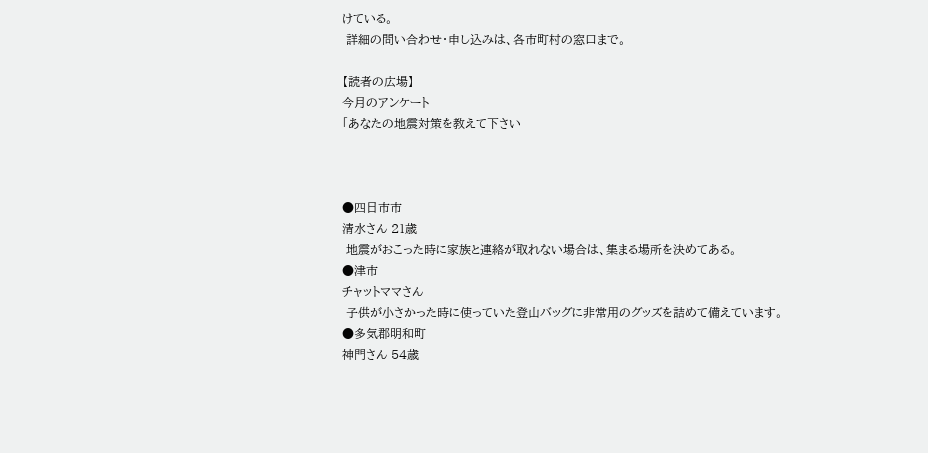けている。
 詳細の問い合わせ・申し込みは、各市町村の窓口まで。

【読者の広場】
今月のアンケート
「あなたの地震対策を教えて下さい



●四日市市
清水さん 21歳
 地震がおこった時に家族と連絡が取れない場合は、集まる場所を決めてある。
●津市
チャットママさん
 子供が小さかった時に使っていた登山バッグに非常用のグッズを詰めて備えています。
●多気郡明和町
神門さん 54歳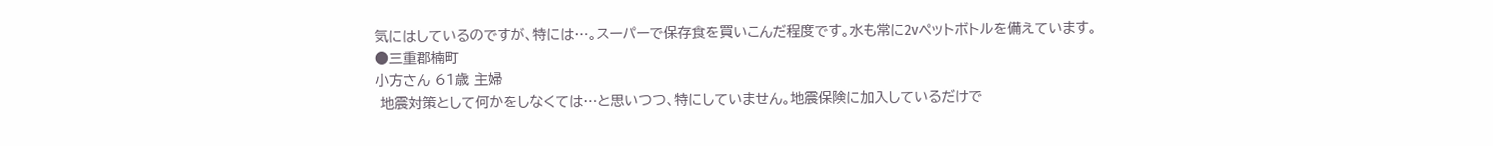気にはしているのですが、特には…。スーパーで保存食を買いこんだ程度です。水も常に2vペットボトルを備えています。
●三重郡楠町
小方さん 61歳 主婦
 地震対策として何かをしなくては…と思いつつ、特にしていません。地震保険に加入しているだけで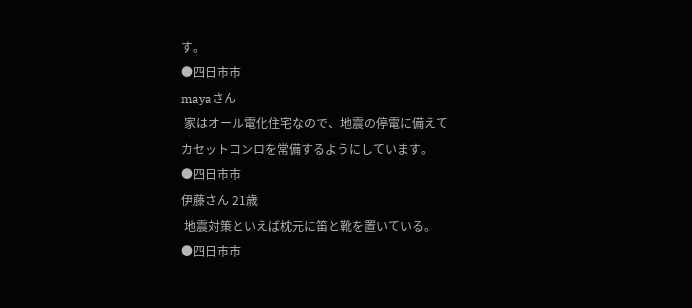す。
●四日市市
mayaさん
 家はオール電化住宅なので、地震の停電に備えて
カセットコンロを常備するようにしています。
●四日市市
伊藤さん 21歳
 地震対策といえば枕元に笛と靴を置いている。
●四日市市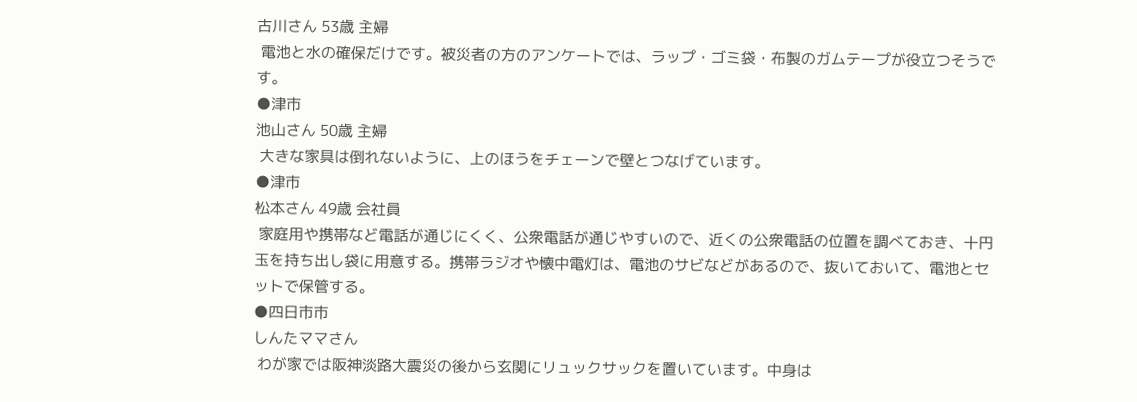古川さん 53歳 主婦
 電池と水の確保だけです。被災者の方のアンケートでは、ラップ・ゴミ袋・布製のガムテープが役立つそうです。
●津市
池山さん 50歳 主婦
 大きな家具は倒れないように、上のほうをチェーンで壁とつなげています。
●津市
松本さん 49歳 会社員
 家庭用や携帯など電話が通じにくく、公衆電話が通じやすいので、近くの公衆電話の位置を調べておき、十円玉を持ち出し袋に用意する。携帯ラジオや懐中電灯は、電池のサビなどがあるので、抜いておいて、電池とセットで保管する。
●四日市市
しんたママさん
 わが家では阪神淡路大震災の後から玄関にリュックサックを置いています。中身は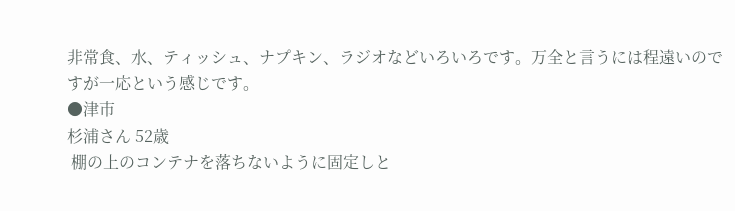非常食、水、ティッシュ、ナプキン、ラジオなどいろいろです。万全と言うには程遠いのですが一応という感じです。
●津市
杉浦さん 52歳
 棚の上のコンテナを落ちないように固定しと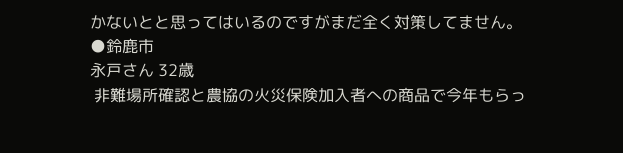かないとと思ってはいるのですがまだ全く対策してません。
●鈴鹿市
永戸さん 32歳
 非難場所確認と農協の火災保険加入者への商品で今年もらっ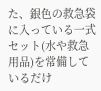た、銀色の救急袋に入っている一式セット(水や救急用品)を常備しているだけ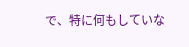で、特に何もしていな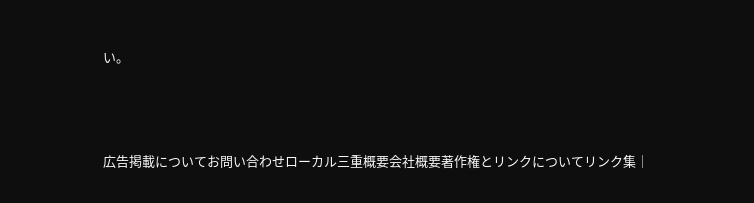い。



広告掲載についてお問い合わせローカル三重概要会社概要著作権とリンクについてリンク集│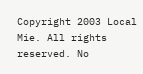Copyright 2003 Local Mie. All rights reserved. No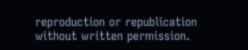reproduction or republication without written permission.